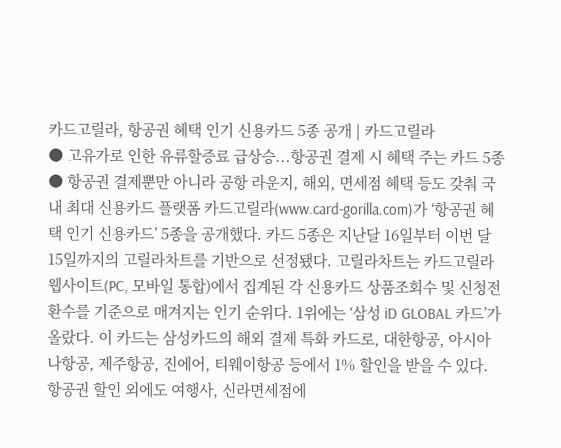카드고릴라, 항공권 혜택 인기 신용카드 5종 공개 | 카드고릴라
● 고유가로 인한 유류할증료 급상승...항공권 결제 시 혜택 주는 카드 5종 ● 항공권 결제뿐만 아니라 공항 라운지, 해외, 면세점 혜택 등도 갖춰 국내 최대 신용카드 플랫폼 카드고릴라(www.card-gorilla.com)가 ‘항공권 혜택 인기 신용카드’ 5종을 공개했다. 카드 5종은 지난달 16일부터 이번 달 15일까지의 고릴라차트를 기반으로 선정됐다. 고릴라차트는 카드고릴라 웹사이트(PC, 모바일 통합)에서 집계된 각 신용카드 상품조회수 및 신청전환수를 기준으로 매겨지는 인기 순위다. 1위에는 ‘삼성 iD GLOBAL 카드’가 올랐다. 이 카드는 삼성카드의 해외 결제 특화 카드로, 대한항공, 아시아나항공, 제주항공, 진에어, 티웨이항공 등에서 1% 할인을 받을 수 있다. 항공권 할인 외에도 여행사, 신라면세점에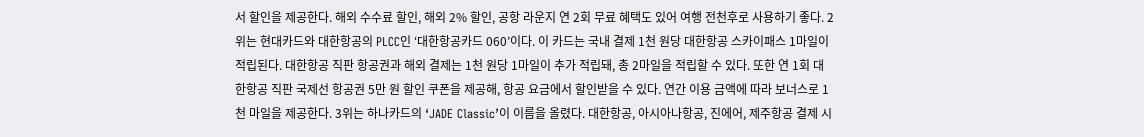서 할인을 제공한다. 해외 수수료 할인, 해외 2% 할인, 공항 라운지 연 2회 무료 혜택도 있어 여행 전천후로 사용하기 좋다. 2위는 현대카드와 대한항공의 PLCC인 ‘대한항공카드 060’이다. 이 카드는 국내 결제 1천 원당 대한항공 스카이패스 1마일이 적립된다. 대한항공 직판 항공권과 해외 결제는 1천 원당 1마일이 추가 적립돼, 총 2마일을 적립할 수 있다. 또한 연 1회 대한항공 직판 국제선 항공권 5만 원 할인 쿠폰을 제공해, 항공 요금에서 할인받을 수 있다. 연간 이용 금액에 따라 보너스로 1천 마일을 제공한다. 3위는 하나카드의 ‘JADE Classic’이 이름을 올렸다. 대한항공, 아시아나항공, 진에어, 제주항공 결제 시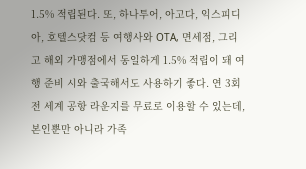1.5% 적립된다. 또, 하나투어, 아고다, 익스피디아, 호텔스닷컴 등 여행사와 OTA, 면세점, 그리고 해외 가맹점에서 동일하게 1.5% 적립이 돼 여행 준비 시와 출국해서도 사용하기 좋다. 연 3회 전 세계 공항 라운지를 무료로 이용할 수 있는데, 본인뿐만 아니라 가족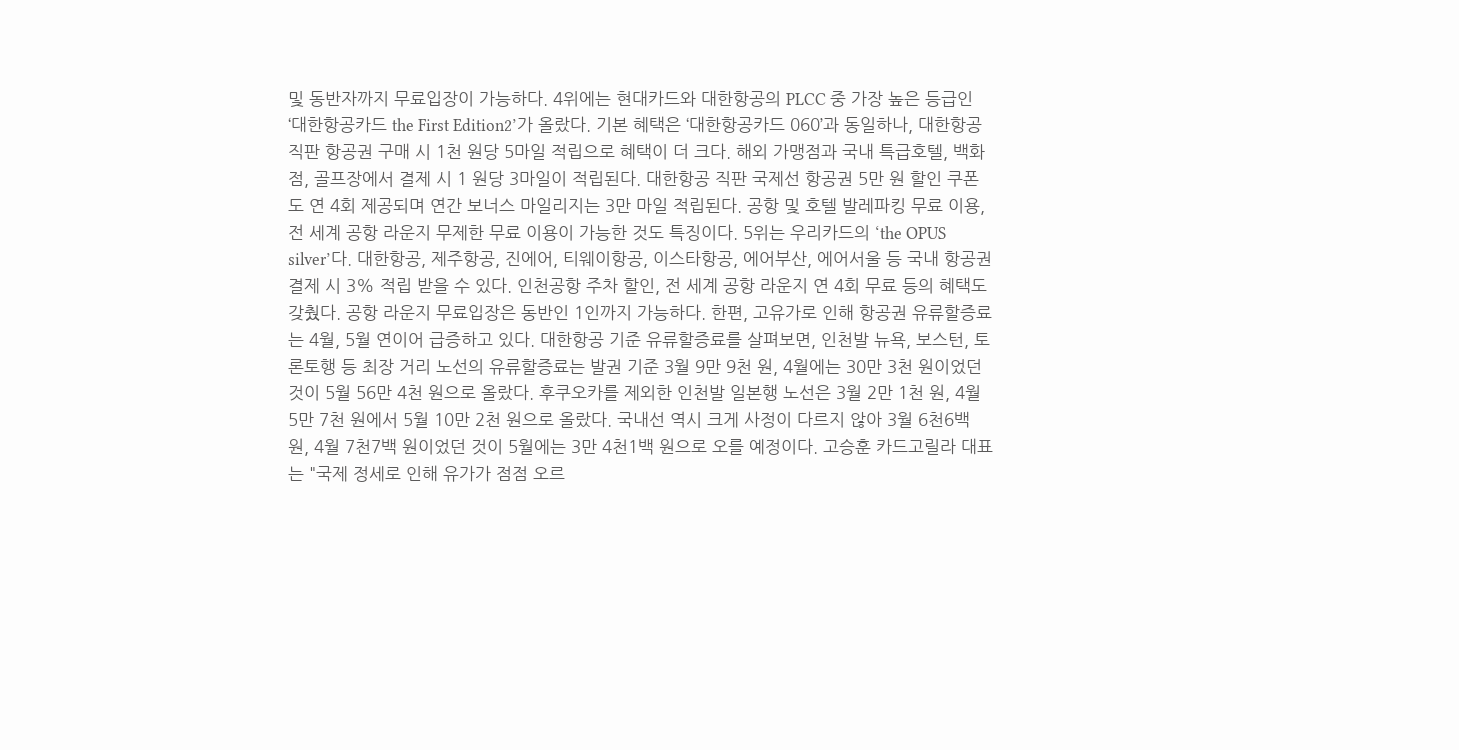및 동반자까지 무료입장이 가능하다. 4위에는 현대카드와 대한항공의 PLCC 중 가장 높은 등급인 ‘대한항공카드 the First Edition2’가 올랐다. 기본 혜택은 ‘대한항공카드 060’과 동일하나, 대한항공 직판 항공권 구매 시 1천 원당 5마일 적립으로 혜택이 더 크다. 해외 가맹점과 국내 특급호텔, 백화점, 골프장에서 결제 시 1 원당 3마일이 적립된다. 대한항공 직판 국제선 항공권 5만 원 할인 쿠폰도 연 4회 제공되며 연간 보너스 마일리지는 3만 마일 적립된다. 공항 및 호텔 발레파킹 무료 이용, 전 세계 공항 라운지 무제한 무료 이용이 가능한 것도 특징이다. 5위는 우리카드의 ‘the OPUS silver’다. 대한항공, 제주항공, 진에어, 티웨이항공, 이스타항공, 에어부산, 에어서울 등 국내 항공권 결제 시 3% 적립 받을 수 있다. 인천공항 주차 할인, 전 세계 공항 라운지 연 4회 무료 등의 혜택도 갖췄다. 공항 라운지 무료입장은 동반인 1인까지 가능하다. 한편, 고유가로 인해 항공권 유류할증료는 4월, 5월 연이어 급증하고 있다. 대한항공 기준 유류할증료를 살펴보면, 인천발 뉴욕, 보스턴, 토론토행 등 최장 거리 노선의 유류할증료는 발권 기준 3월 9만 9천 원, 4월에는 30만 3천 원이었던 것이 5월 56만 4천 원으로 올랐다. 후쿠오카를 제외한 인천발 일본행 노선은 3월 2만 1천 원, 4월 5만 7천 원에서 5월 10만 2천 원으로 올랐다. 국내선 역시 크게 사정이 다르지 않아 3월 6천6백 원, 4월 7천7백 원이었던 것이 5월에는 3만 4천1백 원으로 오를 예정이다. 고승훈 카드고릴라 대표는 "국제 정세로 인해 유가가 점점 오르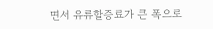면서 유류할증료가 큰 폭으로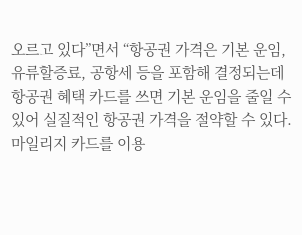오르고 있다”면서 “항공권 가격은 기본 운임, 유류할증료, 공항세 등을 포함해 결정되는데 항공권 혜택 카드를 쓰면 기본 운임을 줄일 수 있어 실질적인 항공권 가격을 절약할 수 있다. 마일리지 카드를 이용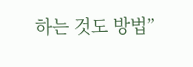하는 것도 방법”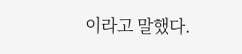이라고 말했다.